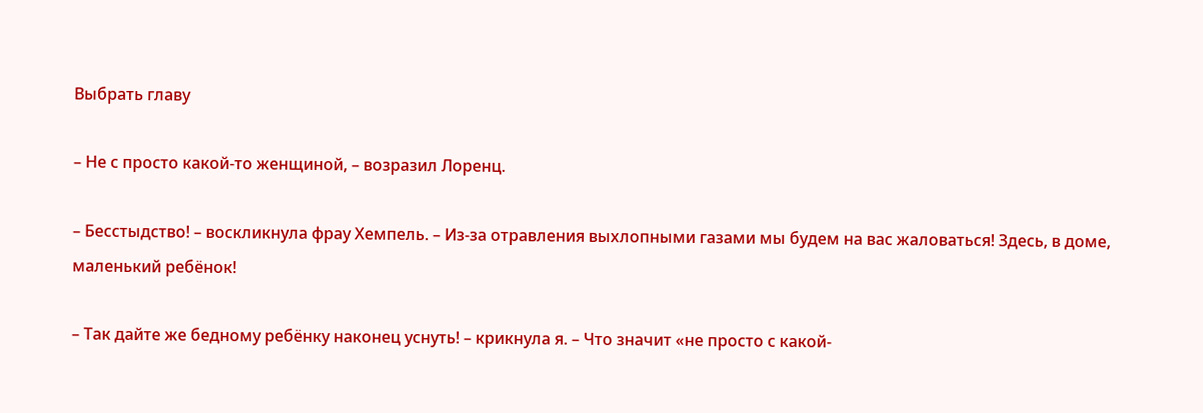Выбрать главу

– Не с просто какой-то женщиной, – возразил Лоренц.

– Бесстыдство! – воскликнула фрау Хемпель. – Из-за отравления выхлопными газами мы будем на вас жаловаться! Здесь, в доме, маленький ребёнок!

– Так дайте же бедному ребёнку наконец уснуть! – крикнула я. – Что значит «не просто с какой-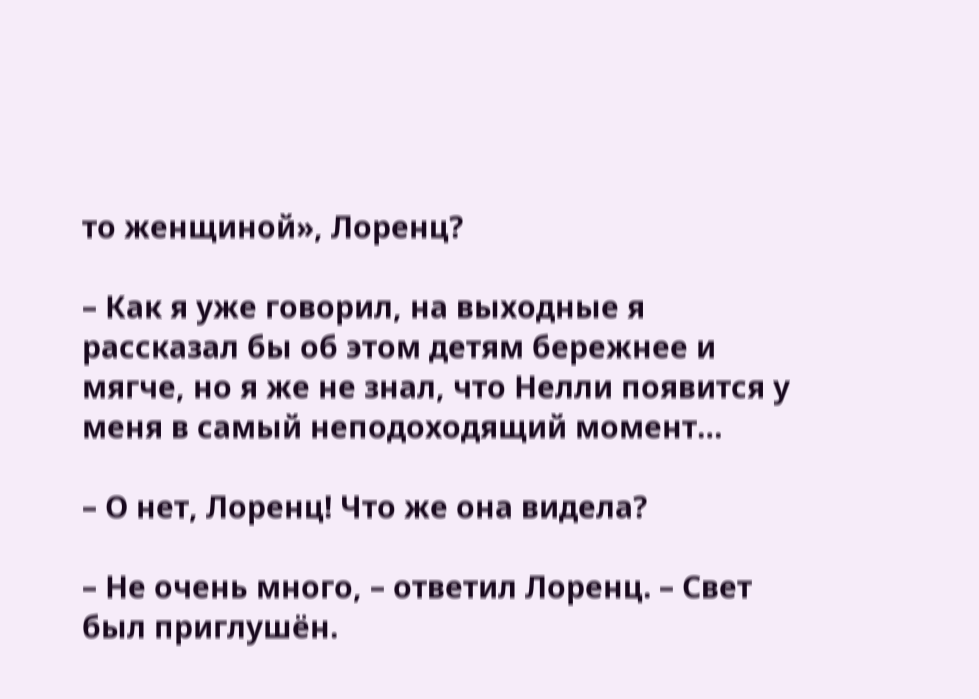то женщиной», Лоренц?

– Как я уже говорил, на выходные я рассказал бы об этом детям бережнее и мягче, но я же не знал, что Нелли появится у меня в самый неподоходящий момент…

– О нет, Лоренц! Что же она видела?

– Не очень много, – ответил Лоренц. – Свет был приглушён.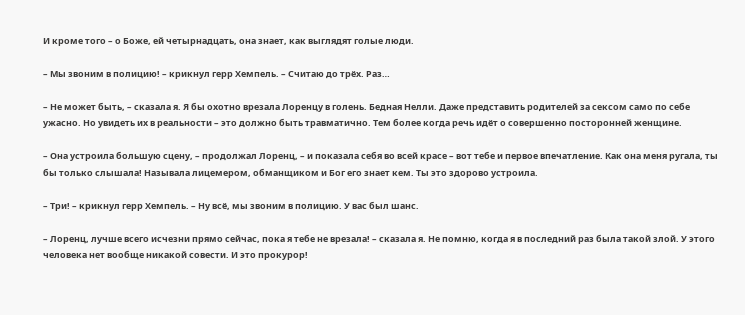И кроме того – о Боже, ей четырнадцать, она знает, как выглядят голые люди.

– Мы звоним в полицию! – крикнул герр Хемпель. – Считаю до трёх. Раз…

– Не может быть, – сказала я. Я бы охотно врезала Лоренцу в голень. Бедная Нелли. Даже представить родителей за сексом само по себе ужасно. Но увидеть их в реальности – это должно быть травматично. Тем более когда речь идёт о совершенно посторонней женщине.

– Она устроила большую сцену, – продолжал Лоренц, – и показала себя во всей красе – вот тебе и первое впечатление. Как она меня ругала, ты бы только слышала! Называла лицемером, обманщиком и Бог его знает кем. Ты это здорово устроила.

– Три! – крикнул герр Хемпель. – Ну всё, мы звоним в полицию. У вас был шанс.

– Лоренц, лучше всего исчезни прямо сейчас, пока я тебе не врезала! – сказала я. Не помню, когда я в последний раз была такой злой. У этого человека нет вообще никакой совести. И это прокурор!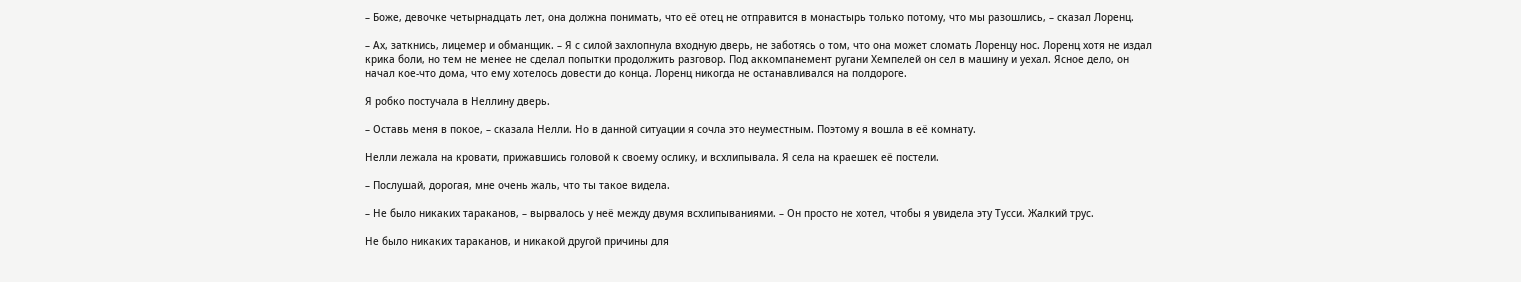– Боже, девочке четырнадцать лет, она должна понимать, что её отец не отправится в монастырь только потому, что мы разошлись, – сказал Лоренц.

– Ах, заткнись, лицемер и обманщик. – Я с силой захлопнула входную дверь, не заботясь о том, что она может сломать Лоренцу нос. Лоренц хотя не издал крика боли, но тем не менее не сделал попытки продолжить разговор. Под аккомпанемент ругани Хемпелей он сел в машину и уехал. Ясное дело, он начал кое-что дома, что ему хотелось довести до конца. Лоренц никогда не останавливался на полдороге.

Я робко постучала в Неллину дверь.

– Оставь меня в покое, – сказала Нелли. Но в данной ситуации я сочла это неуместным. Поэтому я вошла в её комнату.

Нелли лежала на кровати, прижавшись головой к своему ослику, и всхлипывала. Я села на краешек её постели.

– Послушай, дорогая, мне очень жаль, что ты такое видела.

– Не было никаких тараканов, – вырвалось у неё между двумя всхлипываниями. – Он просто не хотел, чтобы я увидела эту Тусси. Жалкий трус.

Не было никаких тараканов, и никакой другой причины для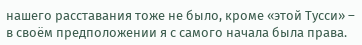нашего расставания тоже не было, кроме «этой Тусси» – в своём предположении я с самого начала была права.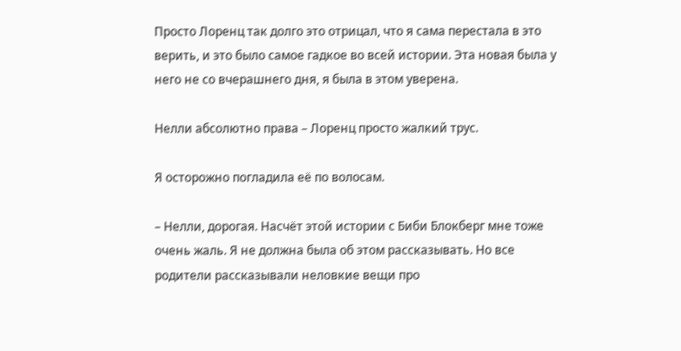Просто Лоренц так долго это отрицал, что я сама перестала в это верить, и это было самое гадкое во всей истории. Эта новая была у него не со вчерашнего дня, я была в этом уверена.

Нелли абсолютно права – Лоренц просто жалкий трус.

Я осторожно погладила её по волосам.

– Нелли, дорогая. Насчёт этой истории с Биби Блокберг мне тоже очень жаль. Я не должна была об этом рассказывать. Но все родители рассказывали неловкие вещи про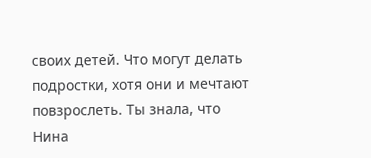своих детей. Что могут делать подростки, хотя они и мечтают повзрослеть. Ты знала, что Нина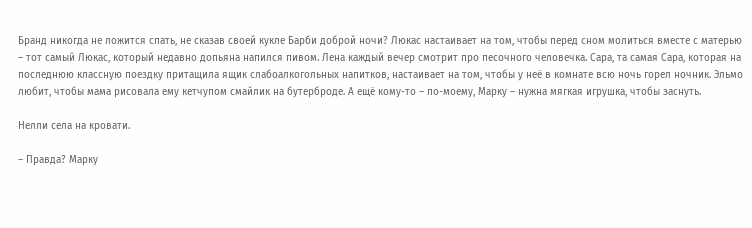Бранд никогда не ложится спать, не сказав своей кукле Барби доброй ночи? Люкас настаивает на том, чтобы перед сном молиться вместе с матерью – тот самый Люкас, который недавно допьяна напился пивом. Лена каждый вечер смотрит про песочного человечка. Сара, та самая Сара, которая на последнюю классную поездку притащила ящик слабоалкогольных напитков, настаивает на том, чтобы у неё в комнате всю ночь горел ночник. Эльмо любит, чтобы мама рисовала ему кетчупом смайлик на бутерброде. А ещё кому-то – по-моему, Марку – нужна мягкая игрушка, чтобы заснуть.

Нелли села на кровати.

– Правда? Марку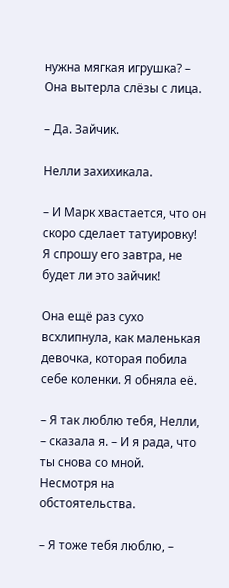нужна мягкая игрушка? – Она вытерла слёзы с лица.

– Да. Зайчик.

Нелли захихикала.

– И Марк хвастается, что он скоро сделает татуировку! Я спрошу его завтра, не будет ли это зайчик!

Она ещё раз сухо всхлипнула, как маленькая девочка, которая побила себе коленки. Я обняла её.

– Я так люблю тебя, Нелли, – сказала я. – И я рада, что ты снова со мной. Несмотря на обстоятельства.

– Я тоже тебя люблю, –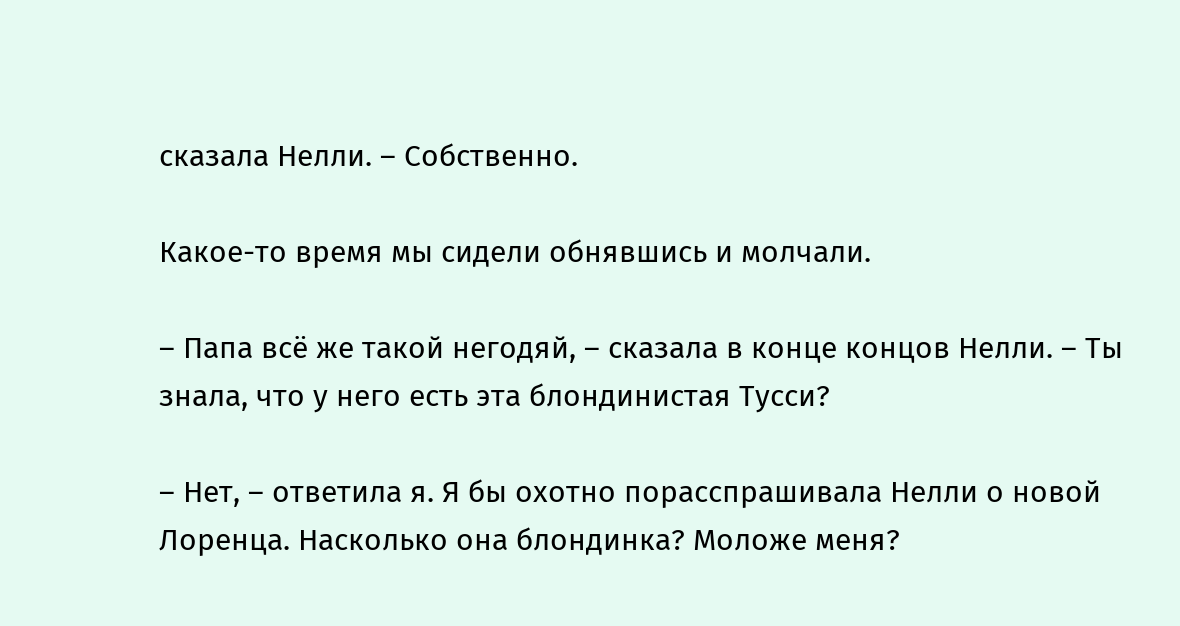сказала Нелли. – Собственно.

Какое-то время мы сидели обнявшись и молчали.

– Папа всё же такой негодяй, – сказала в конце концов Нелли. – Ты знала, что у него есть эта блондинистая Тусси?

– Нет, – ответила я. Я бы охотно порасспрашивала Нелли о новой Лоренца. Насколько она блондинка? Моложе меня?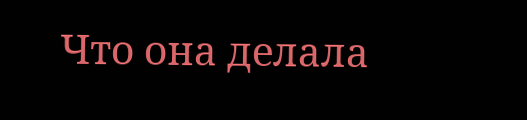Что она делала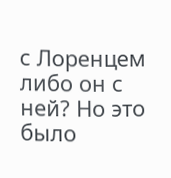с Лоренцем либо он с ней? Но это было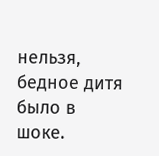нельзя, бедное дитя было в шоке.